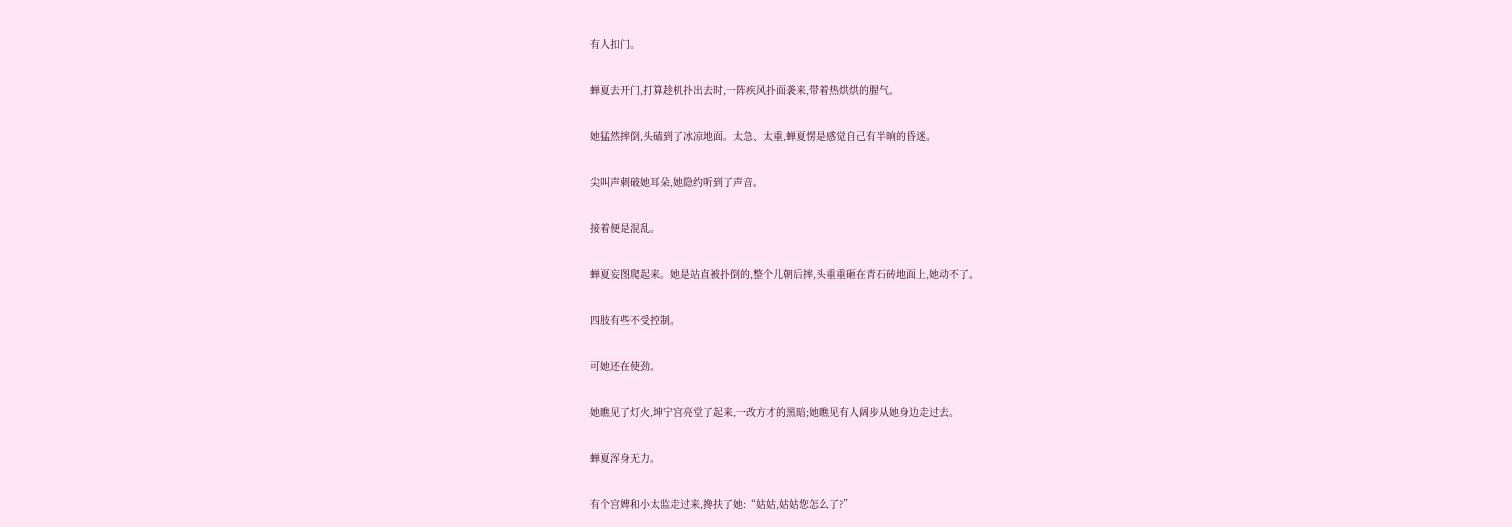有人扣门。

蝉夏去开门,打算趁机扑出去时,一阵疾风扑面袭来,带着热烘烘的腥气。

她猛然摔倒,头磕到了冰凉地面。太急、太重,蝉夏愣是感觉自己有半晌的昏迷。

尖叫声刺破她耳朵,她隐约听到了声音。

接着便是混乱。

蝉夏妄图爬起来。她是站直被扑倒的,整个儿朝后摔,头重重砸在青石砖地面上,她动不了。

四肢有些不受控制。

可她还在使劲。

她瞧见了灯火,坤宁宫亮堂了起来,一改方才的黑暗;她瞧见有人阔步从她身边走过去。

蝉夏浑身无力。

有个宫婢和小太监走过来,搀扶了她:“姑姑,姑姑您怎么了?”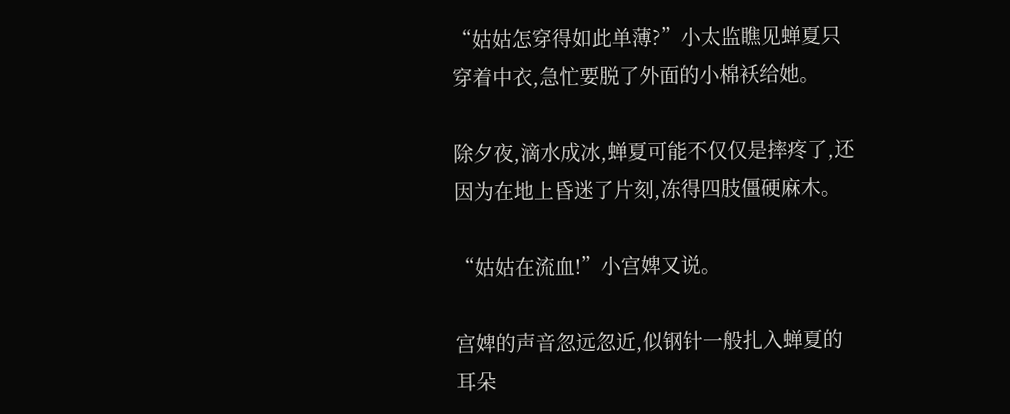“姑姑怎穿得如此单薄?”小太监瞧见蝉夏只穿着中衣,急忙要脱了外面的小棉袄给她。

除夕夜,滴水成冰,蝉夏可能不仅仅是摔疼了,还因为在地上昏迷了片刻,冻得四肢僵硬麻木。

“姑姑在流血!”小宫婢又说。

宫婢的声音忽远忽近,似钢针一般扎入蝉夏的耳朵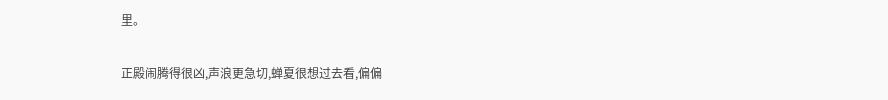里。

正殿闹腾得很凶,声浪更急切,蝉夏很想过去看,偏偏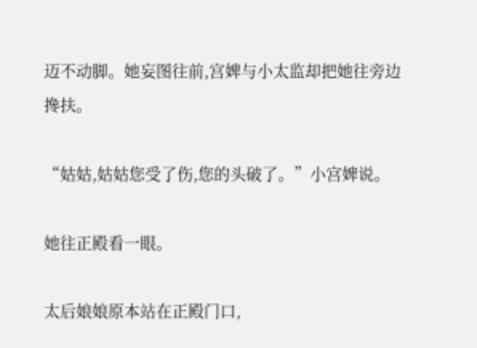迈不动脚。她妄图往前,宫婢与小太监却把她往旁边搀扶。

“姑姑,姑姑您受了伤,您的头破了。”小宫婢说。

她往正殿看一眼。

太后娘娘原本站在正殿门口,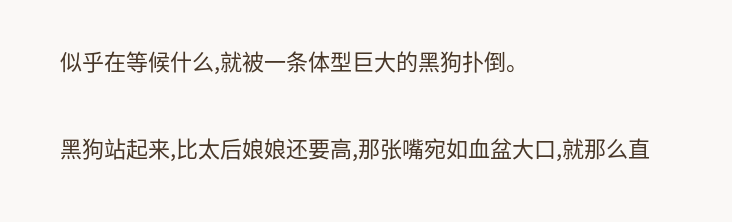似乎在等候什么,就被一条体型巨大的黑狗扑倒。

黑狗站起来,比太后娘娘还要高,那张嘴宛如血盆大口,就那么直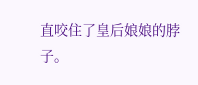直咬住了皇后娘娘的脖子。